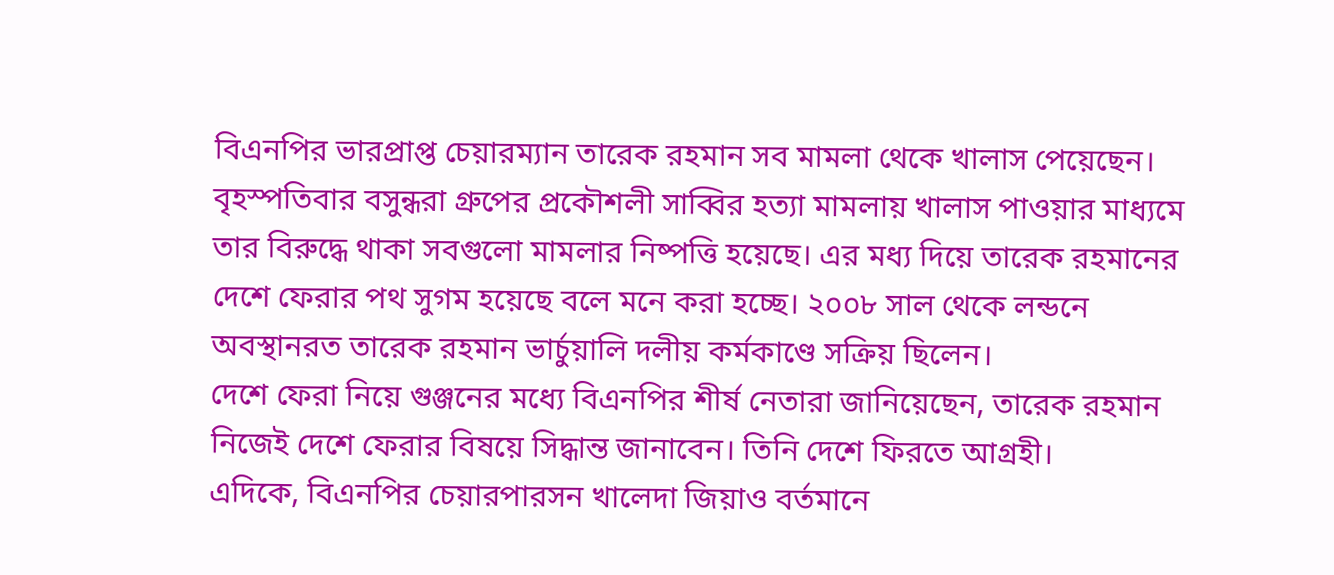বিএনপির ভারপ্রাপ্ত চেয়ারম্যান তারেক রহমান সব মামলা থেকে খালাস পেয়েছেন। বৃহস্পতিবার বসুন্ধরা গ্রুপের প্রকৌশলী সাব্বির হত্যা মামলায় খালাস পাওয়ার মাধ্যমে তার বিরুদ্ধে থাকা সবগুলো মামলার নিষ্পত্তি হয়েছে। এর মধ্য দিয়ে তারেক রহমানের দেশে ফেরার পথ সুগম হয়েছে বলে মনে করা হচ্ছে। ২০০৮ সাল থেকে লন্ডনে অবস্থানরত তারেক রহমান ভার্চুয়ালি দলীয় কর্মকাণ্ডে সক্রিয় ছিলেন।
দেশে ফেরা নিয়ে গুঞ্জনের মধ্যে বিএনপির শীর্ষ নেতারা জানিয়েছেন, তারেক রহমান নিজেই দেশে ফেরার বিষয়ে সিদ্ধান্ত জানাবেন। তিনি দেশে ফিরতে আগ্রহী।
এদিকে, বিএনপির চেয়ারপারসন খালেদা জিয়াও বর্তমানে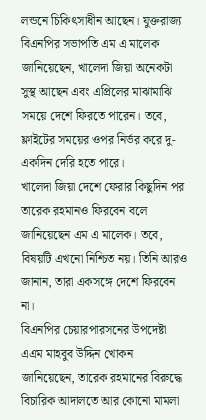লন্ডনে চিকিৎসাধীন আছেন। যুক্তরাজ্য বিএনপির সভাপতি এম এ মালেক জানিয়েছেন, খালেদা জিয়া অনেকটা সুস্থ আছেন এবং এপ্রিলের মাঝামাঝি সময়ে দেশে ফিরতে পারেন। তবে, ফ্লাইটের সময়ের ওপর নির্ভর করে দু-একদিন দেরি হতে পারে।
খালেদা জিয়া দেশে ফেরার কিছুদিন পর তারেক রহমানও ফিরবেন বলে জানিয়েছেন এম এ মালেক। তবে, বিষয়টি এখনো নিশ্চিত নয়। তিনি আরও জানান, তারা একসঙ্গে দেশে ফিরবেন না।
বিএনপির চেয়ারপারসনের উপদেষ্টা এএম মাহবুব উদ্দিন খোকন জানিয়েছেন, তারেক রহমানের বিরুদ্ধে বিচারিক আদালতে আর কোনো মামলা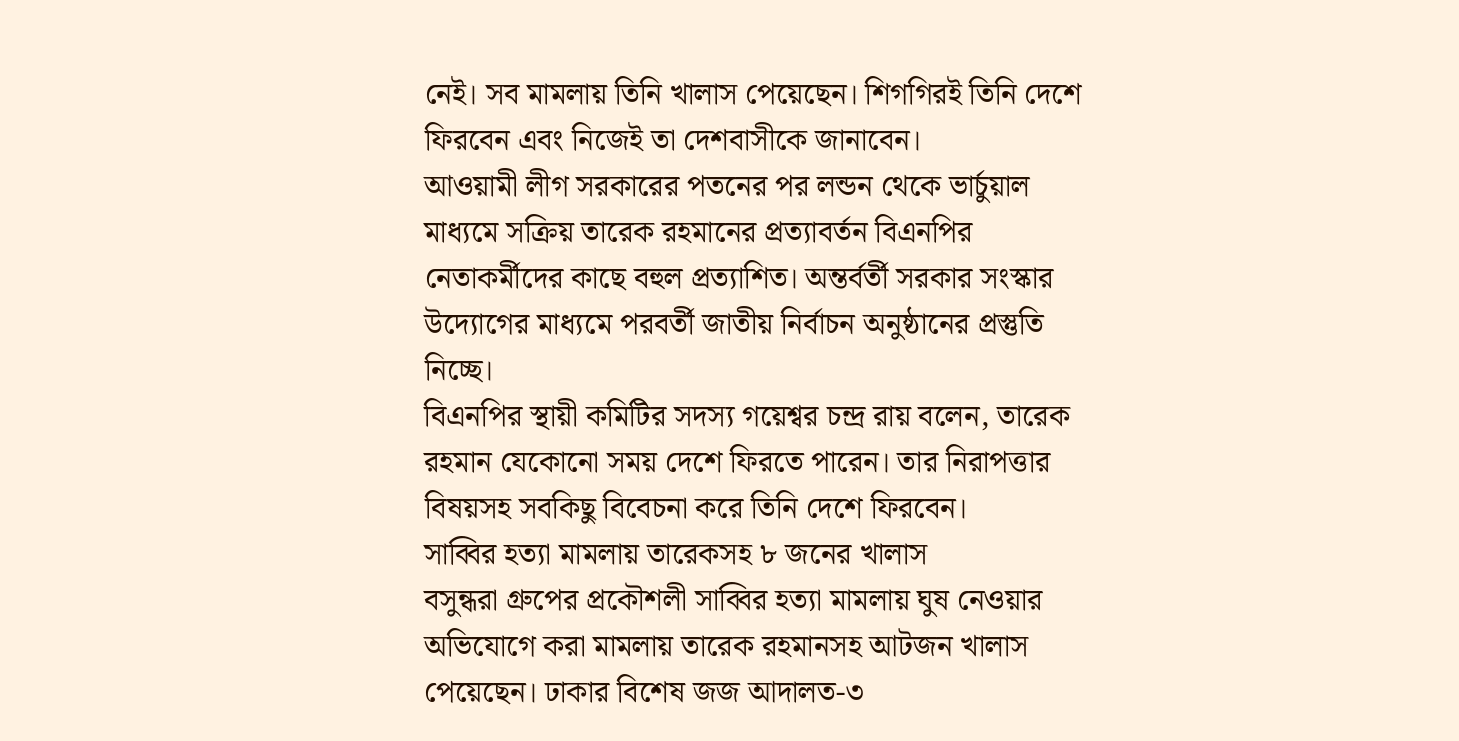নেই। সব মামলায় তিনি খালাস পেয়েছেন। শিগগিরই তিনি দেশে ফিরবেন এবং নিজেই তা দেশবাসীকে জানাবেন।
আওয়ামী লীগ সরকারের পতনের পর লন্ডন থেকে ভার্চুয়াল মাধ্যমে সক্রিয় তারেক রহমানের প্রত্যাবর্তন বিএনপির নেতাকর্মীদের কাছে বহুল প্রত্যাশিত। অন্তর্বর্তী সরকার সংস্কার উদ্যোগের মাধ্যমে পরবর্তী জাতীয় নির্বাচন অনুষ্ঠানের প্রস্তুতি নিচ্ছে।
বিএনপির স্থায়ী কমিটির সদস্য গয়েশ্বর চন্দ্র রায় বলেন, তারেক রহমান যেকোনো সময় দেশে ফিরতে পারেন। তার নিরাপত্তার বিষয়সহ সবকিছু বিবেচনা করে তিনি দেশে ফিরবেন।
সাব্বির হত্যা মামলায় তারেকসহ ৮ জনের খালাস
বসুন্ধরা গ্রুপের প্রকৌশলী সাব্বির হত্যা মামলায় ঘুষ নেওয়ার অভিযোগে করা মামলায় তারেক রহমানসহ আটজন খালাস পেয়েছেন। ঢাকার বিশেষ জজ আদালত-৩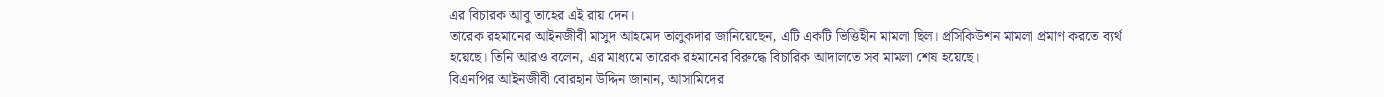এর বিচারক আবু তাহের এই রায় দেন।
তারেক রহমানের আইনজীবী মাসুদ আহমেদ তালুকদার জানিয়েছেন, এটি একটি ভিত্তিহীন মামলা ছিল। প্রসিকিউশন মামলা প্রমাণ করতে ব্যর্থ হয়েছে। তিনি আরও বলেন, এর মাধ্যমে তারেক রহমানের বিরুদ্ধে বিচারিক আদালতে সব মামলা শেষ হয়েছে।
বিএনপির আইনজীবী বোরহান উদ্দিন জানান, আসামিদের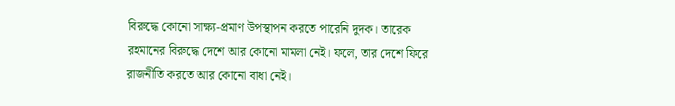বিরুদ্ধে কোনো সাক্ষ্য-প্রমাণ উপস্থাপন করতে পারেনি দুদক। তারেক রহমানের বিরুদ্ধে দেশে আর কোনো মামলা নেই। ফলে, তার দেশে ফিরে রাজনীতি করতে আর কোনো বাধা নেই।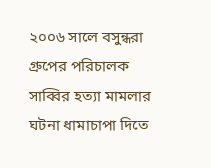২০০৬ সালে বসুন্ধরা গ্রুপের পরিচালক সাব্বির হত্যা মামলার ঘটনা ধামাচাপা দিতে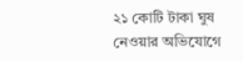২১ কোটি টাকা ঘুষ নেওয়ার অভিযোগে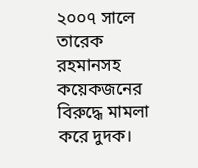২০০৭ সালে তারেক রহমানসহ কয়েকজনের বিরুদ্ধে মামলা করে দুদক।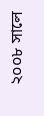২০০৮ সালে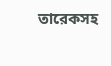তারেকসহ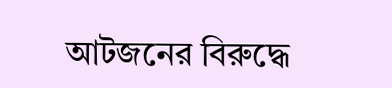আটজনের বিরুদ্ধে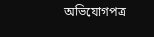অভিযোগপত্র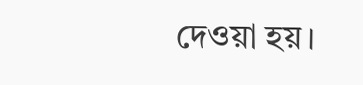দেওয়া হয়।